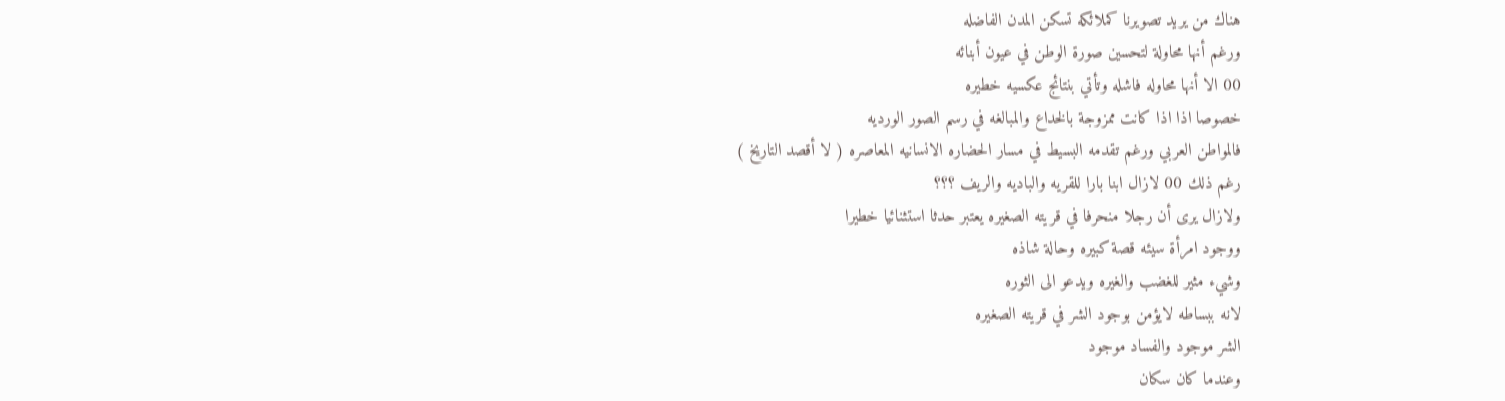هناك من يريد تصويرنا كملائكه تسكن المدن الفاضله
ورغم أنها محاولة لتحسين صورة الوطن في عيون أبنائه
00 الا أنها محاوله فاشله وتأتي بنتائج عكسيه خطيره
خصوصا اذا اذا كانت ممزوجة بالخداع والمبالغه في رسم الصور الورديه
فالمواطن العربي ورغم تقدمه البسيط في مسار الحضاره الانسانيه المعاصره ( لا أقصد التاريخ )
رغم ذلك 00 لازال ابنا بارا للقريه والباديه والريف ؟؟؟
ولازال يرى أن رجلا منحرفا في قريته الصغيره يعتبر حدثا استثنائيا خطيرا
ووجود امرأة سيئه قصة كبيره وحالة شاذه
وشيء مثير للغضب والغيره ويدعو الى الثوره
لانه ببساطه لايؤمن بوجود الشر في قريته الصغيره
الشر موجود والفساد موجود
وعندما كان سكان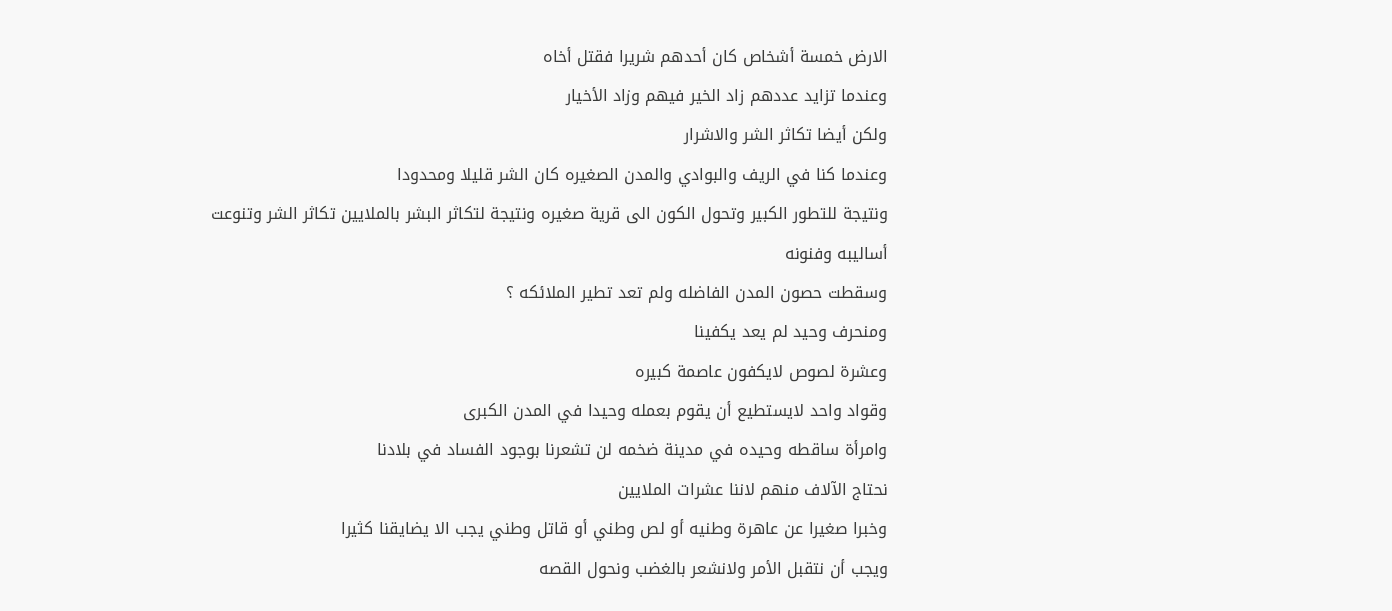الارض خمسة أشخاص كان أحدهم شريرا فقتل أخاه
وعندما تزايد عددهم زاد الخير فيهم وزاد الأخيار
ولكن أيضا تكاثر الشر والاشرار
وعندما كنا في الريف والبوادي والمدن الصغيره كان الشر قليلا ومحدودا
ونتيجة للتطور الكبير وتحول الكون الى قرية صغيره ونتيجة لتكاثر البشر بالملايين تكاثر الشر وتنوعت أساليبه وفنونه
وسقطت حصون المدن الفاضله ولم تعد تطير الملائكه ؟
ومنحرف وحيد لم يعد يكفينا
وعشرة لصوص لايكفون عاصمة كبيره
وقواد واحد لايستطيع أن يقوم بعمله وحيدا في المدن الكبرى
وامرأة ساقطه وحيده في مدينة ضخمه لن تشعرنا بوجود الفساد في بلادنا
نحتاج الآلاف منهم لاننا عشرات الملايين
وخبرا صغيرا عن عاهرة وطنيه أو لص وطني أو قاتل وطني يجب الا يضايقنا كثيرا
ويجب أن نتقبل الأمر ولانشعر بالغضب ونحول القصه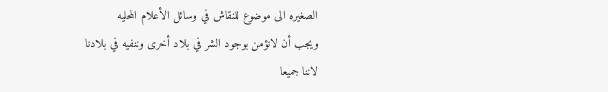الصغيره الى موضوع للنقاش في وسائل الأعلام المحليه
ويجب أن لانؤمن بوجود الشر في بلاد أخرى وننفيه في بلادنا
لاننا جميعا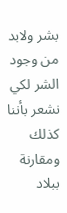بشر ولابد من وجود الشر لكي نشعر بأننا كذلك
ومقارنة ببلاد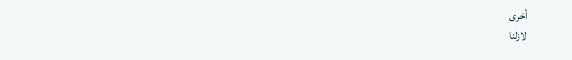أخرى
لازلنا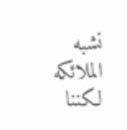نشبه الملائكه
لكننا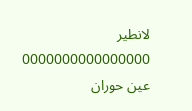لانطير
0000000000000000
عين حوران